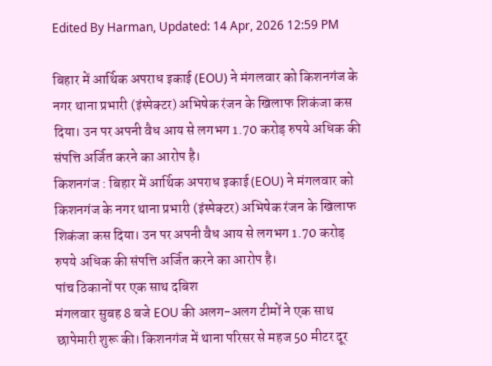Edited By Harman, Updated: 14 Apr, 2026 12:59 PM

बिहार में आर्थिक अपराध इकाई (EOU) ने मंगलवार को किशनगंज के नगर थाना प्रभारी (इंस्पेक्टर) अभिषेक रंजन के खिलाफ शिकंजा कस दिया। उन पर अपनी वैध आय से लगभग 1.70 करोड़ रुपये अधिक की संपत्ति अर्जित करने का आरोप है।
किशनगंज : बिहार में आर्थिक अपराध इकाई (EOU) ने मंगलवार को किशनगंज के नगर थाना प्रभारी (इंस्पेक्टर) अभिषेक रंजन के खिलाफ शिकंजा कस दिया। उन पर अपनी वैध आय से लगभग 1.70 करोड़ रुपये अधिक की संपत्ति अर्जित करने का आरोप है।
पांच ठिकानों पर एक साथ दबिश
मंगलवार सुबह 8 बजे EOU की अलग-अलग टीमों ने एक साथ छापेमारी शुरू की। किशनगंज में थाना परिसर से महज 50 मीटर दूर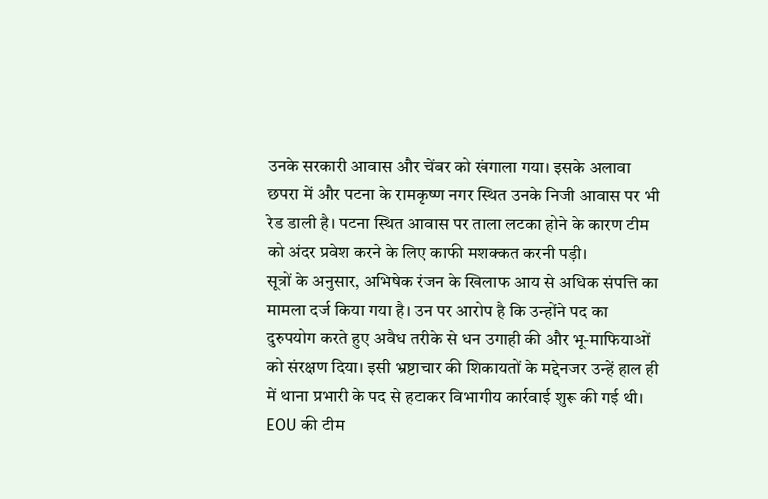उनके सरकारी आवास और चेंबर को खंगाला गया। इसके अलावा छपरा में और पटना के रामकृष्ण नगर स्थित उनके निजी आवास पर भी रेड डाली है। पटना स्थित आवास पर ताला लटका होने के कारण टीम को अंदर प्रवेश करने के लिए काफी मशक्कत करनी पड़ी।
सूत्रों के अनुसार, अभिषेक रंजन के खिलाफ आय से अधिक संपत्ति का मामला दर्ज किया गया है। उन पर आरोप है कि उन्होंने पद का दुरुपयोग करते हुए अवैध तरीके से धन उगाही की और भू-माफियाओं को संरक्षण दिया। इसी भ्रष्टाचार की शिकायतों के मद्देनजर उन्हें हाल ही में थाना प्रभारी के पद से हटाकर विभागीय कार्रवाई शुरू की गई थी।
EOU की टीम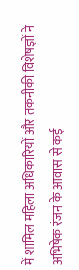में शामिल महिला अधिकारियों और तकनीकी विशेषज्ञों ने अभिषेक रंजन के आवास से कई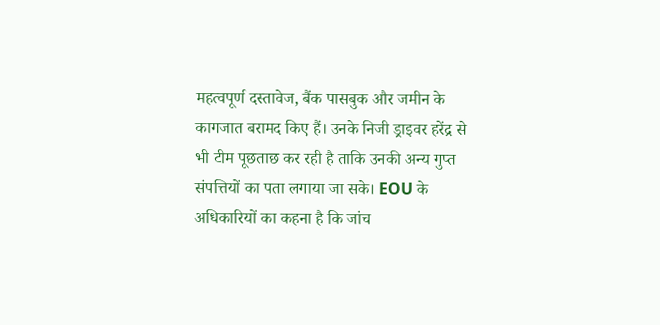महत्वपूर्ण दस्तावेज, बैंक पासबुक और जमीन के कागजात बरामद किए हैं। उनके निजी ड्राइवर हरेंद्र से भी टीम पूछताछ कर रही है ताकि उनकी अन्य गुप्त संपत्तियों का पता लगाया जा सके। EOU के अधिकारियों का कहना है कि जांच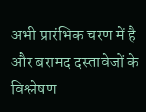अभी प्रारंभिक चरण में है और बरामद दस्तावेजों के विश्लेषण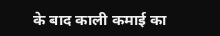के बाद काली कमाई का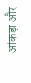आंकड़ा और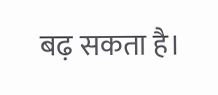बढ़ सकता है।